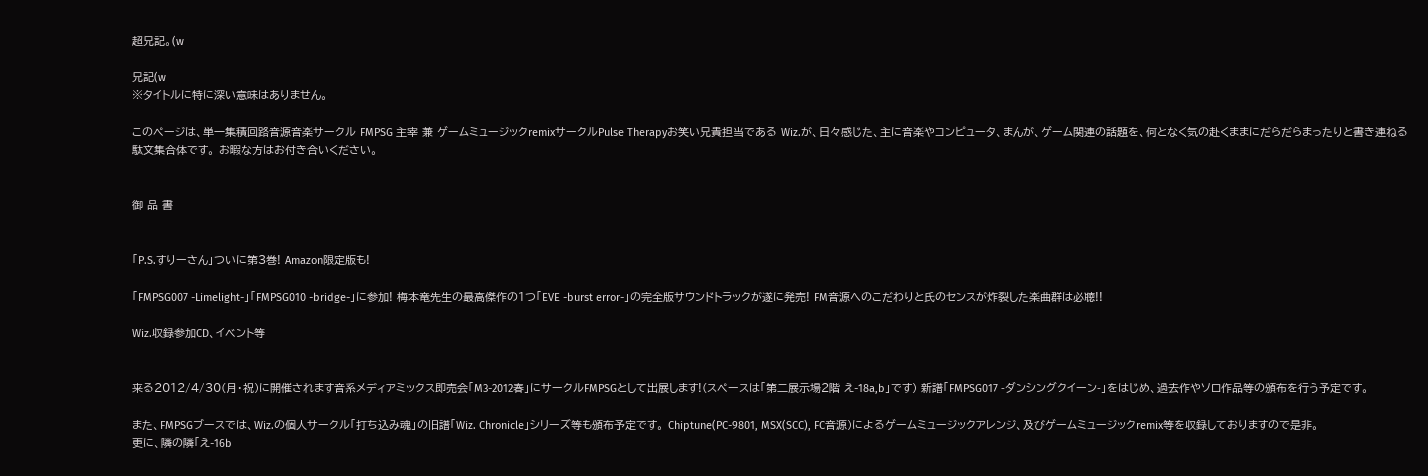超兄記。(w

兄記(w
※タイトルに特に深い意味はありません。

このページは、単一集積回路音源音楽サークル FMPSG 主宰 兼 ゲームミュージックremixサークルPulse Therapyお笑い兄貴担当である Wiz.が、日々感じた、主に音楽やコンピュータ、まんが、ゲーム関連の話題を、何となく気の赴くままにだらだらまったりと書き連ねる駄文集合体です。 お暇な方はお付き合いください。


御 品 書


「P.S.すりーさん」ついに第3巻! Amazon限定版も!

「FMPSG007 -Limelight-」「FMPSG010 -bridge-」に参加! 梅本竜先生の最高傑作の1つ「EVE -burst error-」の完全版サウンドトラックが遂に発売! FM音源へのこだわりと氏のセンスが炸裂した楽曲群は必聴!!

Wiz.収録参加CD、イベント等


来る2012/4/30(月・祝)に開催されます音系メディアミックス即売会「M3-2012春」にサークルFMPSGとして出展します!(スペースは「第二展示場2階 え-18a,b」です) 新譜「FMPSG017 -ダンシングクイーン-」をはじめ、過去作やソロ作品等の頒布を行う予定です。

また、FMPSGブースでは、Wiz.の個人サークル「打ち込み魂」の旧譜「Wiz. Chronicle」シリーズ等も頒布予定です。 Chiptune(PC-9801, MSX(SCC), FC音源)によるゲームミュージックアレンジ、及びゲームミュージックremix等を収録しておりますので是非。
更に、隣の隣「え-16b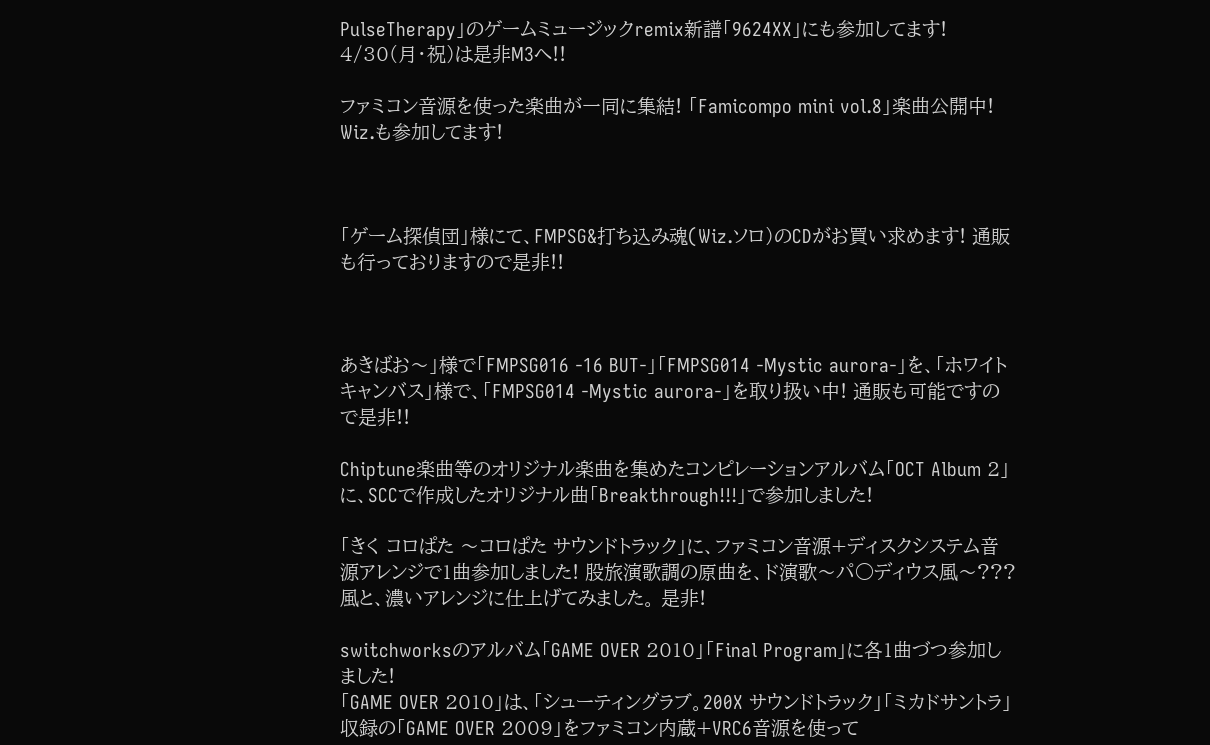PulseTherapy」のゲームミュージックremix新譜「9624XX」にも参加してます!
4/30(月・祝)は是非M3へ!!

ファミコン音源を使った楽曲が一同に集結! 「Famicompo mini vol.8」楽曲公開中!
Wiz.も参加してます!



「ゲーム探偵団」様にて、FMPSG&打ち込み魂(Wiz.ソロ)のCDがお買い求めます! 通販も行っておりますので是非!!



あきばお〜」様で「FMPSG016 -16 BUT-」「FMPSG014 -Mystic aurora-」を、「ホワイトキャンバス」様で、「FMPSG014 -Mystic aurora-」を取り扱い中! 通販も可能ですので是非!!

Chiptune楽曲等のオリジナル楽曲を集めたコンピレーションアルバム「OCT Album 2」に、SCCで作成したオリジナル曲「Breakthrough!!!」で参加しました!

「きく コロぱた 〜コロぱた サウンドトラック」に、ファミコン音源+ディスクシステム音源アレンジで1曲参加しました! 股旅演歌調の原曲を、ド演歌〜パ○ディウス風〜???風と、濃いアレンジに仕上げてみました。 是非!

switchworksのアルバム「GAME OVER 2010」「Final Program」に各1曲づつ参加しました!
「GAME OVER 2010」は、「シューティングラブ。200X サウンドトラック」「ミカドサントラ」収録の「GAME OVER 2009」をファミコン内蔵+VRC6音源を使って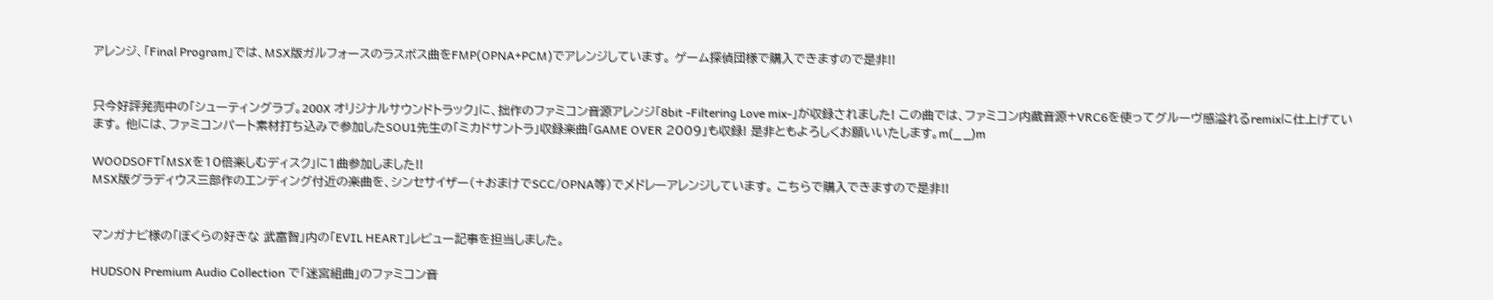アレンジ、「Final Program」では、MSX版ガルフォースのラスボス曲をFMP(OPNA+PCM)でアレンジしています。 ゲーム探偵団様で購入できますので是非!!


只今好評発売中の「シューティングラブ。200X オリジナルサウンドトラック」に、拙作のファミコン音源アレンジ「8bit -Filtering Love mix-」が収録されました! この曲では、ファミコン内蔵音源+VRC6を使ってグルーヴ感溢れるremixに仕上げています。 他には、ファミコンパート素材打ち込みで参加したSOU1先生の「ミカドサントラ」収録楽曲「GAME OVER 2009」も収録! 是非ともよろしくお願いいたします。m(_ _)m

WOODSOFT「MSXを10倍楽しむディスク」に1曲参加しました!!
MSX版グラディウス三部作のエンディング付近の楽曲を、シンセサイザー(+おまけでSCC/OPNA等)でメドレーアレンジしています。 こちらで購入できますので是非!!


マンガナビ様の「ぼくらの好きな 武富智」内の「EVIL HEART」レビュー記事を担当しました。

HUDSON Premium Audio Collection で「迷宮組曲」のファミコン音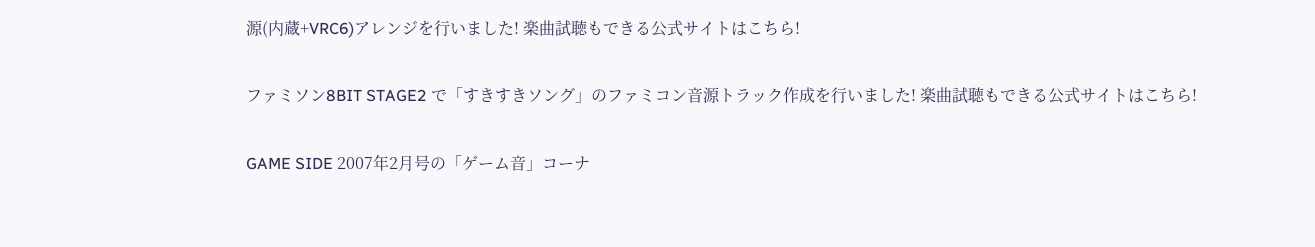源(内蔵+VRC6)アレンジを行いました! 楽曲試聴もできる公式サイトはこちら!

ファミソン8BIT STAGE2 で「すきすきソング」のファミコン音源トラック作成を行いました! 楽曲試聴もできる公式サイトはこちら!

GAME SIDE 2007年2月号の「ゲーム音」コーナ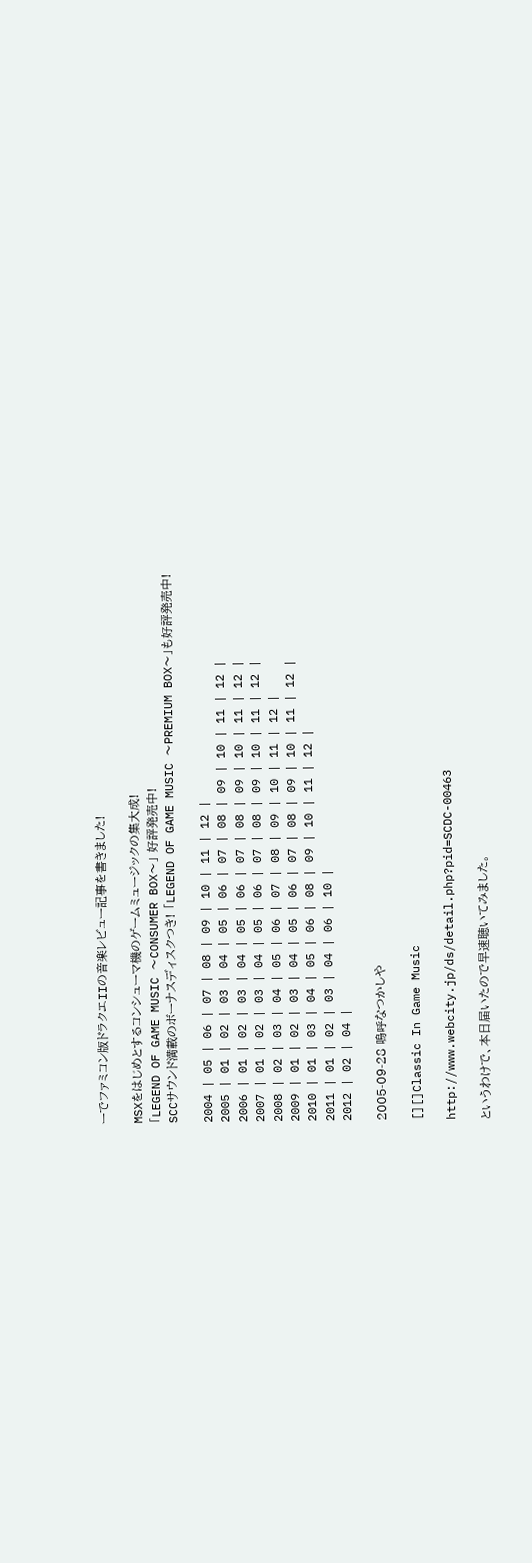ーでファミコン版ドラクエIIの音楽レビュー記事を書きました!

MSXをはじめとするコンシューマ機のゲームミュージックの集大成!
「LEGEND OF GAME MUSIC 〜CONSUMER BOX〜」 好評発売中!
SCCサウンド満載のボーナスディスクつき! 「LEGEND OF GAME MUSIC 〜PREMIUM BOX〜」も好評発売中!

2004 | 05 | 06 | 07 | 08 | 09 | 10 | 11 | 12 |
2005 | 01 | 02 | 03 | 04 | 05 | 06 | 07 | 08 | 09 | 10 | 11 | 12 |
2006 | 01 | 02 | 03 | 04 | 05 | 06 | 07 | 08 | 09 | 10 | 11 | 12 |
2007 | 01 | 02 | 03 | 04 | 05 | 06 | 07 | 08 | 09 | 10 | 11 | 12 |
2008 | 02 | 03 | 04 | 05 | 06 | 07 | 08 | 09 | 10 | 11 | 12 |
2009 | 01 | 02 | 03 | 04 | 05 | 06 | 07 | 08 | 09 | 10 | 11 | 12 |
2010 | 01 | 03 | 04 | 05 | 06 | 08 | 09 | 10 | 11 | 12 |
2011 | 01 | 02 | 03 | 04 | 06 | 10 |
2012 | 02 | 04 |

2005-09-28 嗚呼なつかしや

[][]Classic In Game Music

http://www.webcity.jp/ds/detail.php?pid=SCDC-00463

というわけで、本日届いたので早速聴いてみました。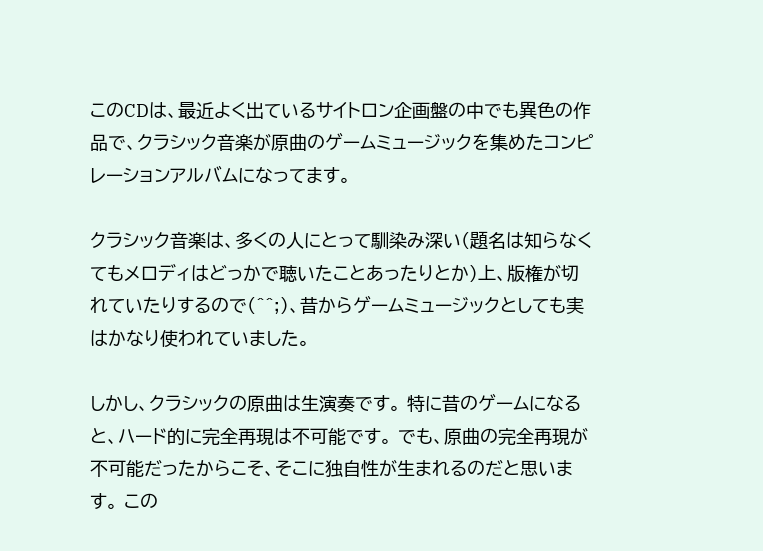このCDは、最近よく出ているサイトロン企画盤の中でも異色の作品で、クラシック音楽が原曲のゲームミュージックを集めたコンピレーションアルバムになってます。

クラシック音楽は、多くの人にとって馴染み深い(題名は知らなくてもメロディはどっかで聴いたことあったりとか)上、版権が切れていたりするので(^^;)、昔からゲームミュージックとしても実はかなり使われていました。

しかし、クラシックの原曲は生演奏です。 特に昔のゲームになると、ハード的に完全再現は不可能です。 でも、原曲の完全再現が不可能だったからこそ、そこに独自性が生まれるのだと思います。 この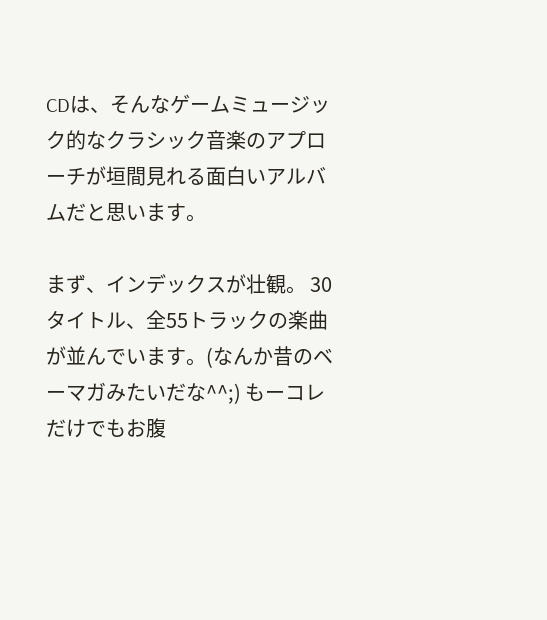CDは、そんなゲームミュージック的なクラシック音楽のアプローチが垣間見れる面白いアルバムだと思います。

まず、インデックスが壮観。 30タイトル、全55トラックの楽曲が並んでいます。(なんか昔のベーマガみたいだな^^;) もーコレだけでもお腹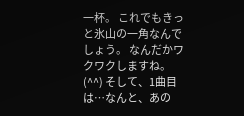一杯。 これでもきっと氷山の一角なんでしょう。 なんだかワクワクしますね。(^^) そして、1曲目は…なんと、あの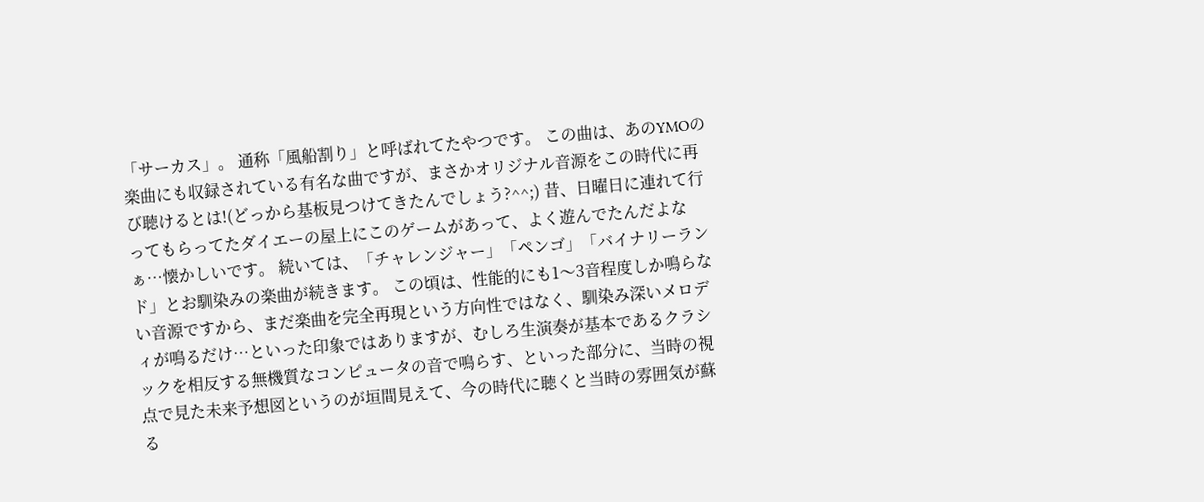「サーカス」。 通称「風船割り」と呼ばれてたやつです。 この曲は、あのYMOの楽曲にも収録されている有名な曲ですが、まさかオリジナル音源をこの時代に再び聴けるとは!(どっから基板見つけてきたんでしょう?^^;) 昔、日曜日に連れて行ってもらってたダイエーの屋上にこのゲームがあって、よく遊んでたんだよなぁ…懐かしいです。 続いては、「チャレンジャー」「ペンゴ」「バイナリーランド」とお馴染みの楽曲が続きます。 この頃は、性能的にも1〜3音程度しか鳴らない音源ですから、まだ楽曲を完全再現という方向性ではなく、馴染み深いメロディが鳴るだけ…といった印象ではありますが、むしろ生演奏が基本であるクラシックを相反する無機質なコンピュータの音で鳴らす、といった部分に、当時の視点で見た未来予想図というのが垣間見えて、今の時代に聴くと当時の雰囲気が蘇る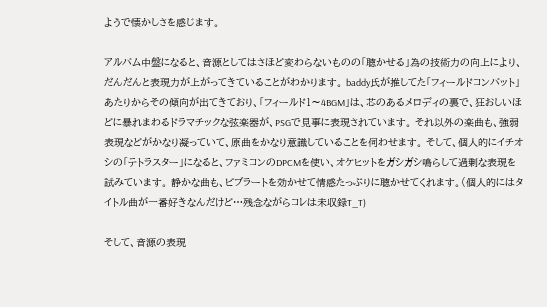ようで懐かしさを感じます。

アルバム中盤になると、音源としてはさほど変わらないものの「聴かせる」為の技術力の向上により、だんだんと表現力が上がってきていることがわかります。 baddy氏が推してた「フィールドコンバット」あたりからその傾向が出てきており、「フィールド1〜4BGM」は、芯のあるメロディの裏で、狂おしいほどに暴れまわるドラマチックな弦楽器が、PSGで見事に表現されています。 それ以外の楽曲も、強弱表現などがかなり凝っていて、原曲をかなり意識していることを伺わせます。 そして、個人的にイチオシの「テトラスター」になると、ファミコンのDPCMを使い、オケヒットをガシガシ鳴らして過剰な表現を試みています。 静かな曲も、ビブラートを効かせて情感たっぷりに聴かせてくれます。(個人的にはタイトル曲が一番好きなんだけど…残念ながらコレは未収録T_T)

そして、音源の表現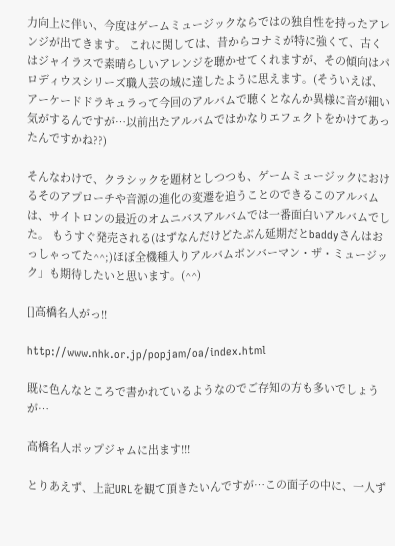力向上に伴い、今度はゲームミュージックならではの独自性を持ったアレンジが出てきます。 これに関しては、昔からコナミが特に強くて、古くはジャイラスで素晴らしいアレンジを聴かせてくれますが、その傾向はパロディウスシリーズ職人芸の域に達したように思えます。(そういえば、アーケードドラキュラって今回のアルバムで聴くとなんか異様に音が細い気がするんですが…以前出たアルバムではかなりエフェクトをかけてあったんですかね??)

そんなわけで、クラシックを題材としつつも、ゲームミュージックにおけるそのアプローチや音源の進化の変遷を追うことのできるこのアルバムは、サイトロンの最近のオムニバスアルバムでは一番面白いアルバムでした。 もうすぐ発売される(はずなんだけどたぶん延期だとbaddyさんはおっしゃってた^^;)ほぼ全機種入りアルバムボンバーマン・ザ・ミュージック」も期待したいと思います。(^^)

[]高橋名人がっ!!

http://www.nhk.or.jp/popjam/oa/index.html

既に色んなところで書かれているようなのでご存知の方も多いでしょうが…

高橋名人ポップジャムに出ます!!!

とりあえず、上記URLを観て頂きたいんですが…この面子の中に、一人ず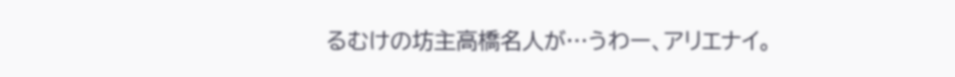るむけの坊主高橋名人が…うわー、アリエナイ。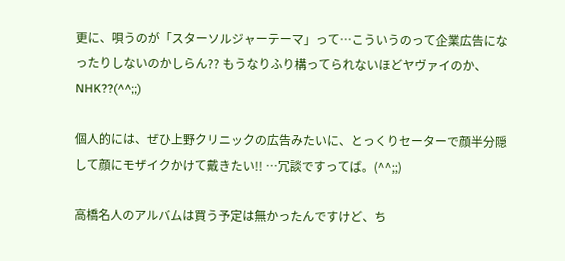更に、唄うのが「スターソルジャーテーマ」って…こういうのって企業広告になったりしないのかしらん?? もうなりふり構ってられないほどヤヴァイのか、NHK??(^^;;)

個人的には、ぜひ上野クリニックの広告みたいに、とっくりセーターで顔半分隠して顔にモザイクかけて戴きたい!! …冗談ですってば。(^^;;)

高橋名人のアルバムは買う予定は無かったんですけど、ち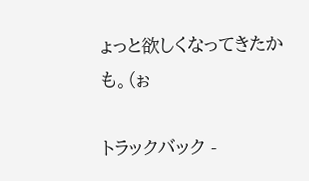ょっと欲しくなってきたかも。(ぉ

トラックバック -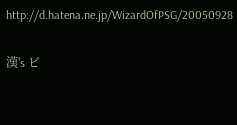http://d.hatena.ne.jp/WizardOfPSG/20050928

漢's ビ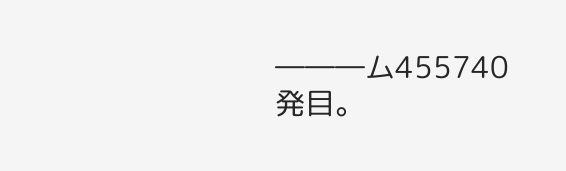―――ム455740発目。